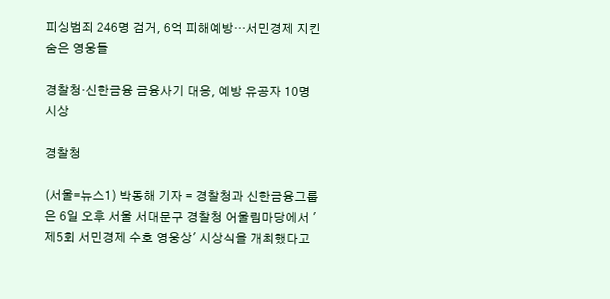피싱범죄 246명 검거, 6억 피해예방…서민경제 지킨 숨은 영웅들

경찰청·신한금융 금융사기 대응, 예방 유공자 10명 시상

경찰청

(서울=뉴스1) 박동해 기자 = 경찰청과 신한금융그룹은 6일 오후 서울 서대문구 경찰청 어울림마당에서 '제5회 서민경제 수호 영웅상' 시상식을 개최했다고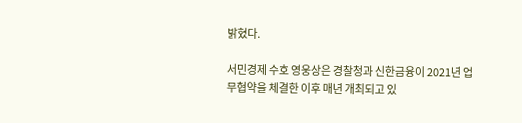밝혔다.

서민경제 수호 영웅상은 경찰청과 신한금융이 2021년 업무협약을 체결한 이후 매년 개최되고 있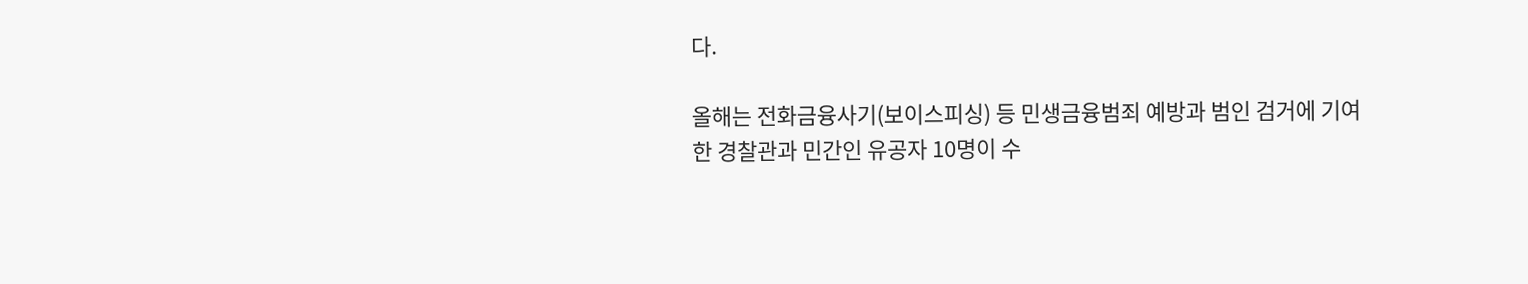다.

올해는 전화금융사기(보이스피싱) 등 민생금융범죄 예방과 범인 검거에 기여한 경찰관과 민간인 유공자 10명이 수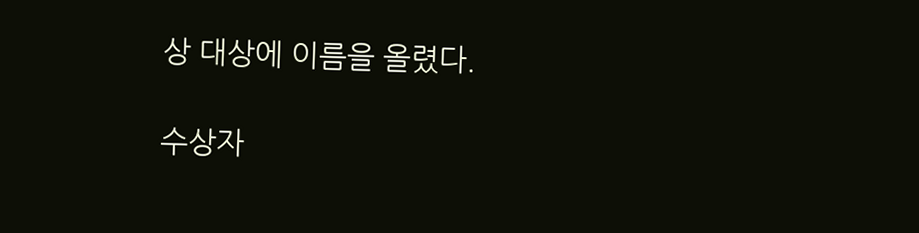상 대상에 이름을 올렸다.

수상자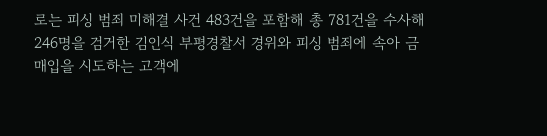로는 피싱 범죄 미해결 사건 483건을 포함해 총 781건을 수사해 246명을 검거한 김인식 부평경찰서 경위와 피싱 범죄에 속아 금 매입을 시도하는 고객에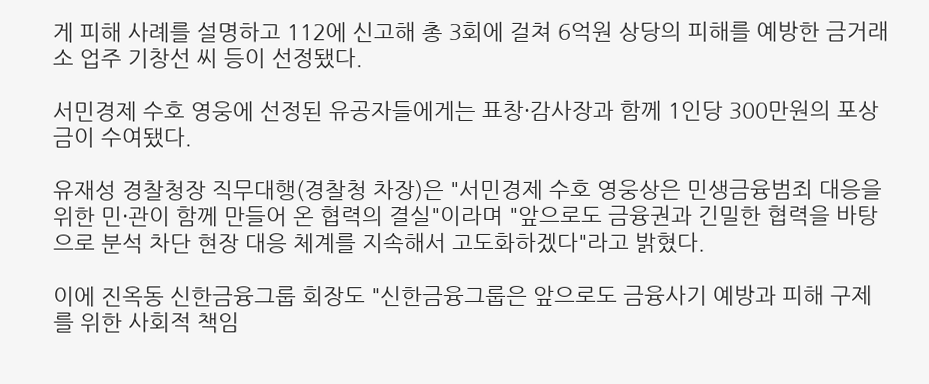게 피해 사례를 설명하고 112에 신고해 총 3회에 걸쳐 6억원 상당의 피해를 예방한 금거래소 업주 기창선 씨 등이 선정됐다.

서민경제 수호 영웅에 선정된 유공자들에게는 표창·감사장과 함께 1인당 300만원의 포상금이 수여됐다.

유재성 경찰청장 직무대행(경찰청 차장)은 "서민경제 수호 영웅상은 민생금융범죄 대응을 위한 민·관이 함께 만들어 온 협력의 결실"이라며 "앞으로도 금융권과 긴밀한 협력을 바탕으로 분석 차단 현장 대응 체계를 지속해서 고도화하겠다"라고 밝혔다.

이에 진옥동 신한금융그룹 회장도 "신한금융그룹은 앞으로도 금융사기 예방과 피해 구제를 위한 사회적 책임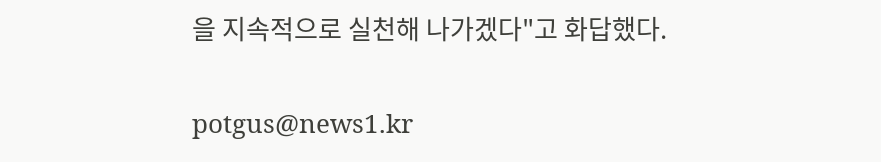을 지속적으로 실천해 나가겠다"고 화답했다.

potgus@news1.kr